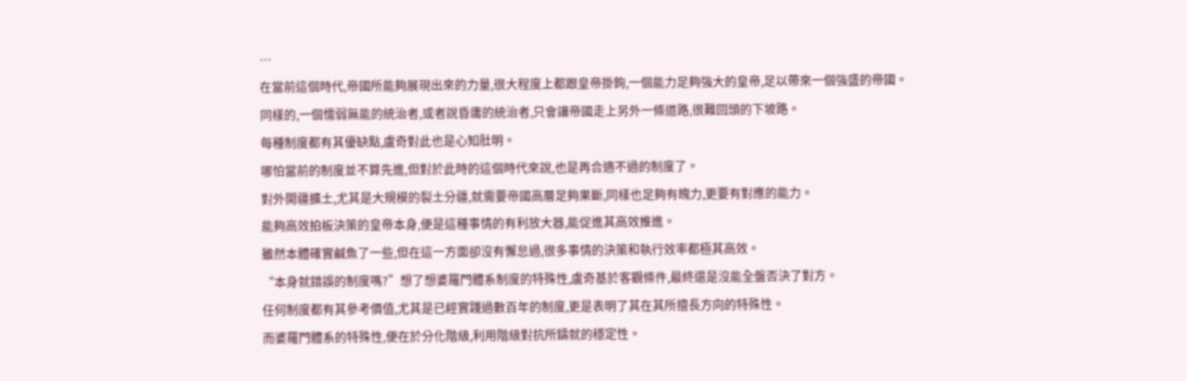…
在當前這個時代,帝國所能夠展現出來的力量,很大程度上都跟皇帝掛鉤,一個能力足夠強大的皇帝,足以帶來一個強盛的帝國。
同樣的,一個懦弱無能的統治者,或者說昏庸的統治者,只會讓帝國走上另外一條道路,很難回頭的下坡路。
每種制度都有其優缺點,盧奇對此也是心知肚明。
哪怕當前的制度並不算先進,但對於此時的這個時代來說,也是再合適不過的制度了。
對外開疆擴土,尤其是大規模的裂土分疆,就需要帝國高層足夠果斷,同樣也足夠有魄力,更要有對應的能力。
能夠高效拍板決策的皇帝本身,便是這種事情的有利放大器,能促進其高效推進。
雖然本體確實鹹魚了一些,但在這一方面卻沒有懈怠過,很多事情的決策和執行效率都極其高效。
“本身就錯誤的制度嗎?”想了想婆羅門體系制度的特殊性,盧奇基於客觀條件,最終還是沒能全盤否決了對方。
任何制度都有其參考價值,尤其是已經實踐過數百年的制度,更是表明了其在其所擅長方向的特殊性。
而婆羅門體系的特殊性,便在於分化階級,利用階級對抗所鑄就的穩定性。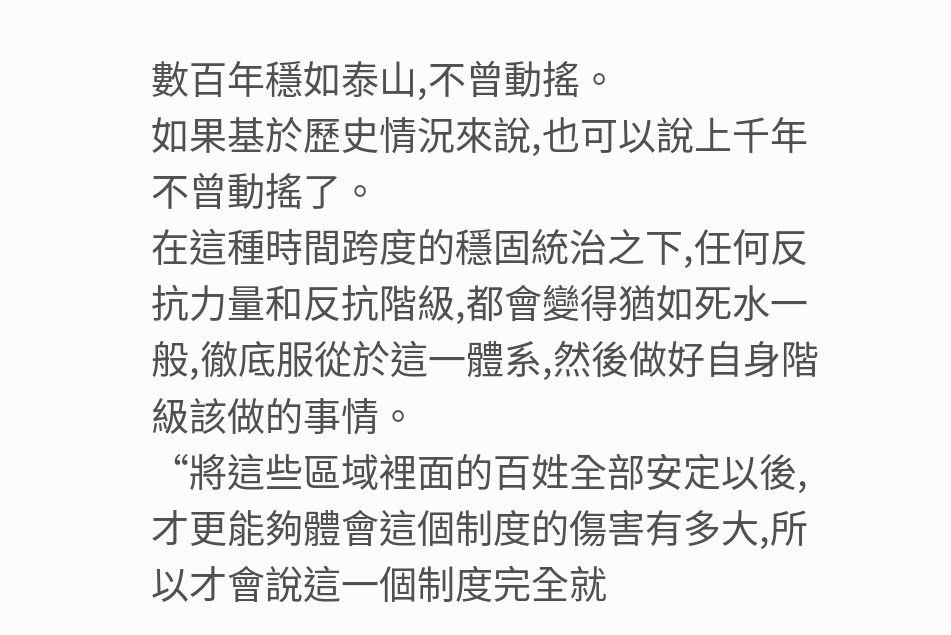數百年穩如泰山,不曾動搖。
如果基於歷史情況來說,也可以說上千年不曾動搖了。
在這種時間跨度的穩固統治之下,任何反抗力量和反抗階級,都會變得猶如死水一般,徹底服從於這一體系,然後做好自身階級該做的事情。
“將這些區域裡面的百姓全部安定以後,才更能夠體會這個制度的傷害有多大,所以才會說這一個制度完全就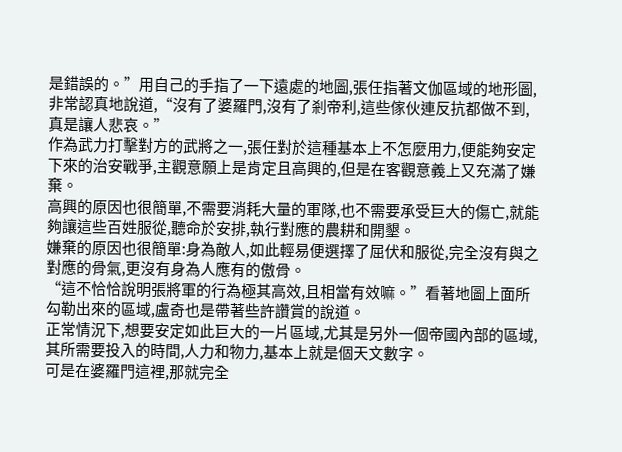是錯誤的。”用自己的手指了一下遠處的地圖,張任指著文伽區域的地形圖,非常認真地說道,“沒有了婆羅門,沒有了剎帝利,這些傢伙連反抗都做不到,真是讓人悲哀。”
作為武力打擊對方的武將之一,張任對於這種基本上不怎麼用力,便能夠安定下來的治安戰爭,主觀意願上是肯定且高興的,但是在客觀意義上又充滿了嫌棄。
高興的原因也很簡單,不需要消耗大量的軍隊,也不需要承受巨大的傷亡,就能夠讓這些百姓服從,聽命於安排,執行對應的農耕和開墾。
嫌棄的原因也很簡單:身為敵人,如此輕易便選擇了屈伏和服從,完全沒有與之對應的骨氣,更沒有身為人應有的傲骨。
“這不恰恰說明張將軍的行為極其高效,且相當有效嘛。”看著地圖上面所勾勒出來的區域,盧奇也是帶著些許讚賞的說道。
正常情況下,想要安定如此巨大的一片區域,尤其是另外一個帝國內部的區域,其所需要投入的時間,人力和物力,基本上就是個天文數字。
可是在婆羅門這裡,那就完全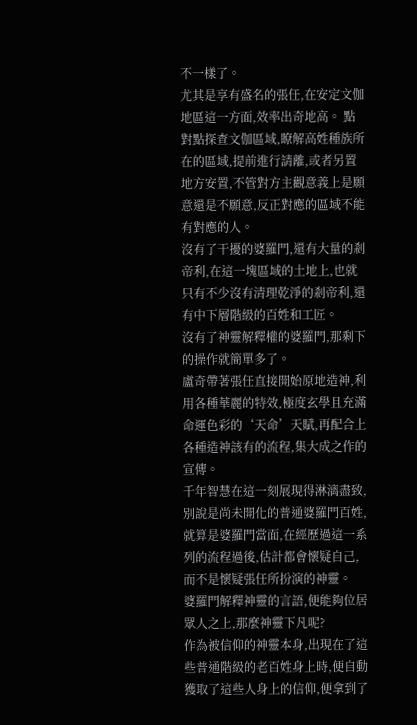不一樣了。
尤其是享有盛名的張任,在安定文伽地區這一方面,效率出奇地高。 點對點探查文伽區域,瞭解高姓種族所在的區域,提前進行請離,或者另置地方安置,不管對方主觀意義上是願意還是不願意,反正對應的區域不能有對應的人。
沒有了干擾的婆羅門,還有大量的剎帝利,在這一塊區域的土地上,也就只有不少沒有清理乾淨的剎帝利,還有中下層階級的百姓和工匠。
沒有了神靈解釋權的婆羅門,那剩下的操作就簡單多了。
盧奇帶著張任直接開始原地造神,利用各種華麗的特效,極度玄學且充滿命運色彩的‘天命’天賦,再配合上各種造神該有的流程,集大成之作的宣傳。
千年智慧在這一刻展現得淋漓盡致,別說是尚未開化的普通婆羅門百姓,就算是婆羅門當面,在經歷過這一系列的流程過後,估計都會懷疑自己,而不是懷疑張任所扮演的神靈。
婆羅門解釋神靈的言語,便能夠位居眾人之上,那麼神靈下凡呢?
作為被信仰的神靈本身,出現在了這些普通階級的老百姓身上時,便自動獲取了這些人身上的信仰,便拿到了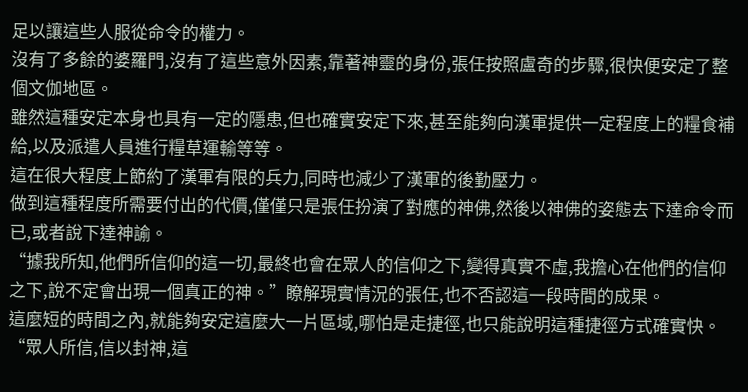足以讓這些人服從命令的權力。
沒有了多餘的婆羅門,沒有了這些意外因素,靠著神靈的身份,張任按照盧奇的步驟,很快便安定了整個文伽地區。
雖然這種安定本身也具有一定的隱患,但也確實安定下來,甚至能夠向漢軍提供一定程度上的糧食補給,以及派遣人員進行糧草運輸等等。
這在很大程度上節約了漢軍有限的兵力,同時也減少了漢軍的後勤壓力。
做到這種程度所需要付出的代價,僅僅只是張任扮演了對應的神佛,然後以神佛的姿態去下達命令而已,或者說下達神諭。
“據我所知,他們所信仰的這一切,最終也會在眾人的信仰之下,變得真實不虛,我擔心在他們的信仰之下,說不定會出現一個真正的神。”瞭解現實情況的張任,也不否認這一段時間的成果。
這麼短的時間之內,就能夠安定這麼大一片區域,哪怕是走捷徑,也只能說明這種捷徑方式確實快。
“眾人所信,信以封神,這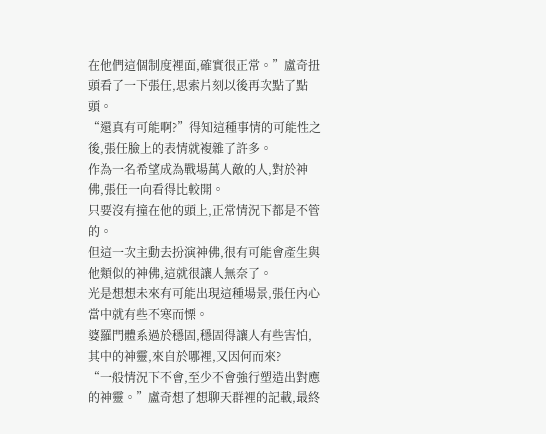在他們這個制度裡面,確實很正常。”盧奇扭頭看了一下張任,思索片刻以後再次點了點頭。
“還真有可能啊?”得知這種事情的可能性之後,張任臉上的表情就複雜了許多。
作為一名希望成為戰場萬人敵的人,對於神佛,張任一向看得比較開。
只要沒有撞在他的頭上,正常情況下都是不管的。
但這一次主動去扮演神佛,很有可能會產生與他類似的神佛,這就很讓人無奈了。
光是想想未來有可能出現這種場景,張任內心當中就有些不寒而慄。
婆羅門體系過於穩固,穩固得讓人有些害怕,其中的神靈,來自於哪裡,又因何而來?
“一般情況下不會,至少不會強行塑造出對應的神靈。”盧奇想了想聊天群裡的記載,最終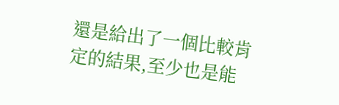還是給出了一個比較肯定的結果,至少也是能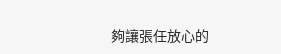夠讓張任放心的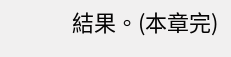結果。(本章完)